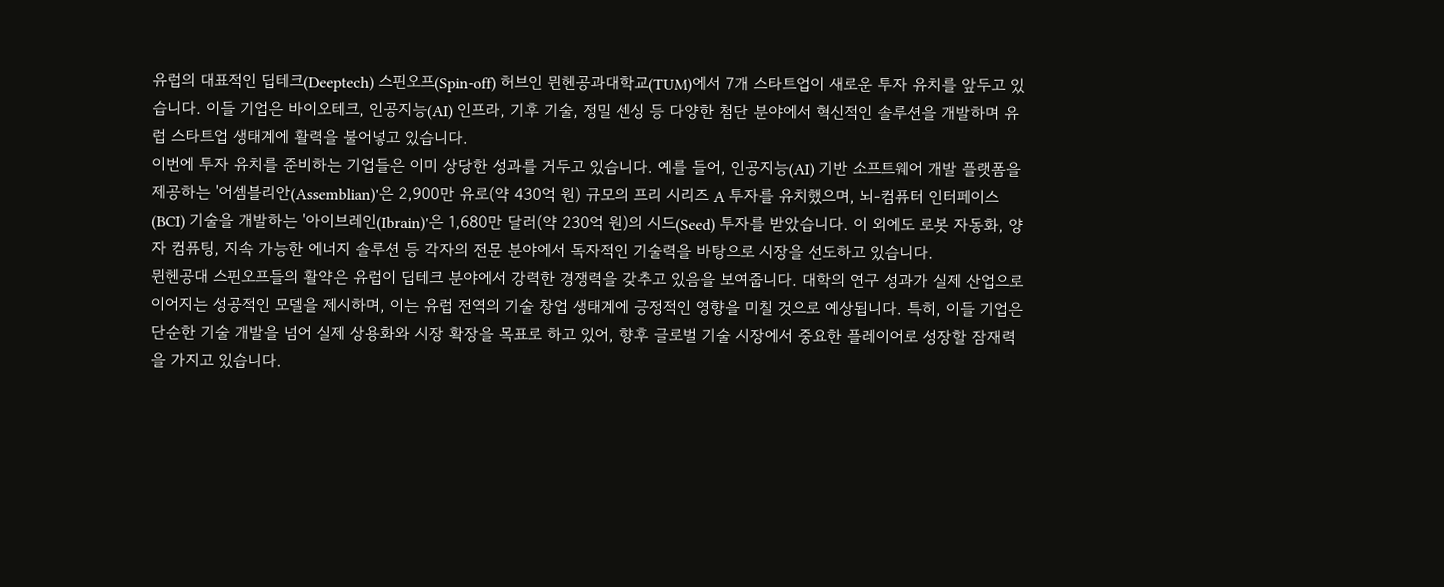유럽의 대표적인 딥테크(Deeptech) 스핀오프(Spin-off) 허브인 뮌헨공과대학교(TUM)에서 7개 스타트업이 새로운 투자 유치를 앞두고 있습니다. 이들 기업은 바이오테크, 인공지능(AI) 인프라, 기후 기술, 정밀 센싱 등 다양한 첨단 분야에서 혁신적인 솔루션을 개발하며 유럽 스타트업 생태계에 활력을 불어넣고 있습니다.
이번에 투자 유치를 준비하는 기업들은 이미 상당한 성과를 거두고 있습니다. 예를 들어, 인공지능(AI) 기반 소프트웨어 개발 플랫폼을 제공하는 '어셈블리안(Assemblian)'은 2,900만 유로(약 430억 원) 규모의 프리 시리즈 A 투자를 유치했으며, 뇌-컴퓨터 인터페이스(BCI) 기술을 개발하는 '아이브레인(Ibrain)'은 1,680만 달러(약 230억 원)의 시드(Seed) 투자를 받았습니다. 이 외에도 로봇 자동화, 양자 컴퓨팅, 지속 가능한 에너지 솔루션 등 각자의 전문 분야에서 독자적인 기술력을 바탕으로 시장을 선도하고 있습니다.
뮌헨공대 스핀오프들의 활약은 유럽이 딥테크 분야에서 강력한 경쟁력을 갖추고 있음을 보여줍니다. 대학의 연구 성과가 실제 산업으로 이어지는 성공적인 모델을 제시하며, 이는 유럽 전역의 기술 창업 생태계에 긍정적인 영향을 미칠 것으로 예상됩니다. 특히, 이들 기업은 단순한 기술 개발을 넘어 실제 상용화와 시장 확장을 목표로 하고 있어, 향후 글로벌 기술 시장에서 중요한 플레이어로 성장할 잠재력을 가지고 있습니다.